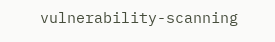vulnerability-scanning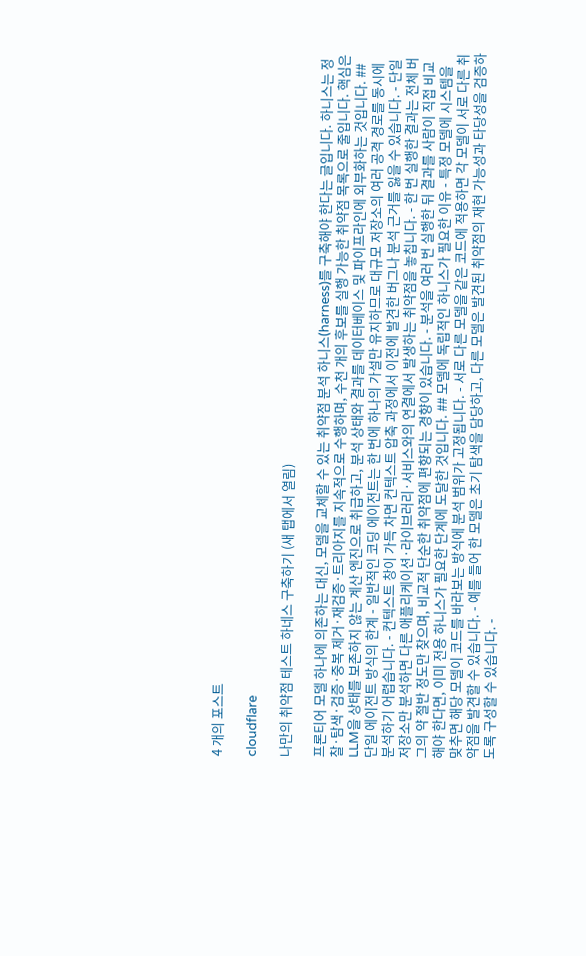4 개의 포스트

cloudflare

나만의 취약점 테스트 하네스 구축하기 (새 탭에서 열림)

프론티어 모델 하나에 의존하는 대신, 모델을 교체할 수 있는 취약점 분석 하니스(harness)를 구축해야 한다는 글입니다. 하니스는 정찰·탐색·검증·중복 제거·재검증·트리아지를 지속적으로 수행하며, 수천 개의 후보를 실행 가능한 취약점 목록으로 줄입니다. 핵심은 LLM을 상태를 보존하지 않는 계산 엔진으로 취급하고, 분석 상태와 결과를 데이터베이스 및 파이프라인에 외부화하는 것입니다. ## 단일 에이전트 방식의 한계 - 일반적인 코딩 에이전트는 한 번에 하나의 가설만 유지하므로 대규모 저장소의 여러 공격 경로를 동시에 분석하기 어렵습니다. - 컨텍스트 창이 가득 차면 컨텍스트 압축 과정에서 이전에 발견한 버그나 분석 근거를 잃을 수 있습니다. - 단일 저장소만 분석하면 다른 애플리케이션·라이브러리·서비스와의 연결에서 발생하는 취약점을 놓칩니다. - 한 번 실행한 결과는 전체 버그의 약 절반 정도만 찾으며, 비교적 단순한 취약점에 편향되는 경향이 있습니다. - 분석을 여러 번 실행한 뒤 결과를 사람이 직접 비교해야 한다면, 이미 전용 하니스가 필요한 단계에 도달한 것입니다. ## 모델에 독립적인 하니스가 필요한 이유 - 특정 모델에 시스템을 맞추면 해당 모델이 코드를 바라보는 방식에 분석 범위가 고정됩니다. - 서로 다른 모델을 같은 코드에 적용하면 각 모델이 서로 다른 취약점을 발견할 수 있습니다. - 예를 들어 한 모델은 초기 탐색을 담당하고, 다른 모델은 발견된 취약점의 재현 가능성과 타당성을 검증하도록 구성할 수 있습니다. -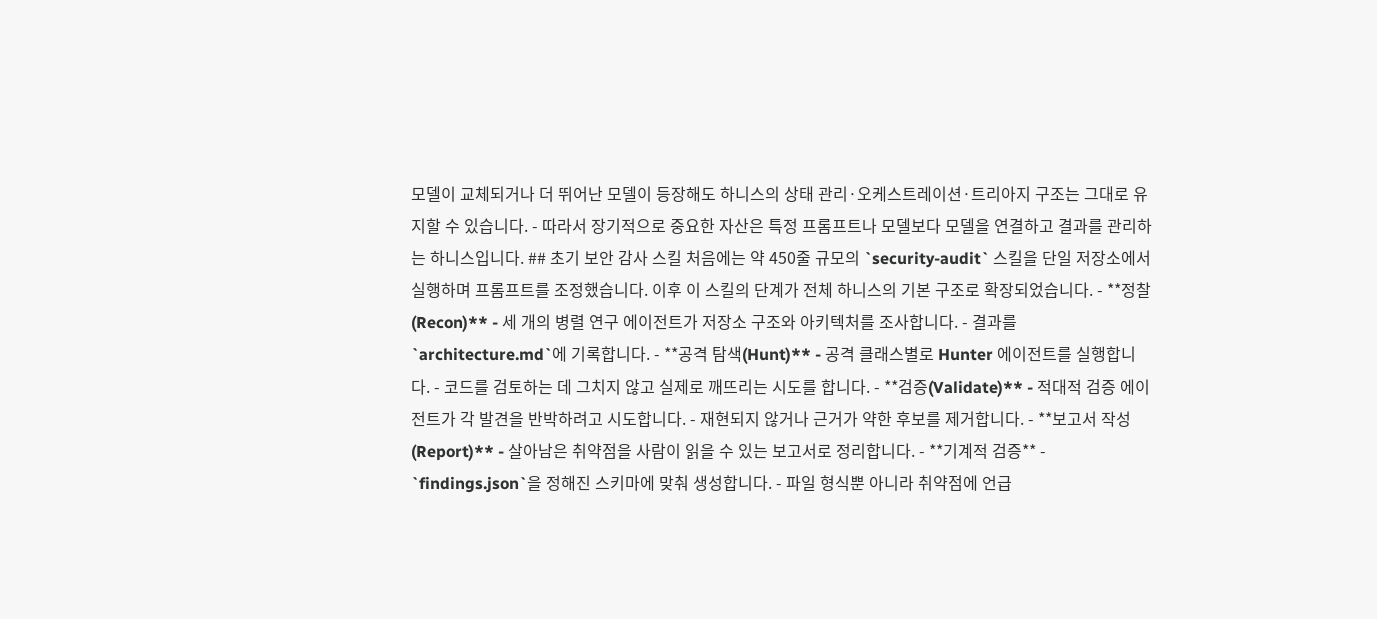모델이 교체되거나 더 뛰어난 모델이 등장해도 하니스의 상태 관리·오케스트레이션·트리아지 구조는 그대로 유지할 수 있습니다. - 따라서 장기적으로 중요한 자산은 특정 프롬프트나 모델보다 모델을 연결하고 결과를 관리하는 하니스입니다. ## 초기 보안 감사 스킬 처음에는 약 450줄 규모의 `security-audit` 스킬을 단일 저장소에서 실행하며 프롬프트를 조정했습니다. 이후 이 스킬의 단계가 전체 하니스의 기본 구조로 확장되었습니다. - **정찰(Recon)** - 세 개의 병렬 연구 에이전트가 저장소 구조와 아키텍처를 조사합니다. - 결과를 `architecture.md`에 기록합니다. - **공격 탐색(Hunt)** - 공격 클래스별로 Hunter 에이전트를 실행합니다. - 코드를 검토하는 데 그치지 않고 실제로 깨뜨리는 시도를 합니다. - **검증(Validate)** - 적대적 검증 에이전트가 각 발견을 반박하려고 시도합니다. - 재현되지 않거나 근거가 약한 후보를 제거합니다. - **보고서 작성(Report)** - 살아남은 취약점을 사람이 읽을 수 있는 보고서로 정리합니다. - **기계적 검증** - `findings.json`을 정해진 스키마에 맞춰 생성합니다. - 파일 형식뿐 아니라 취약점에 언급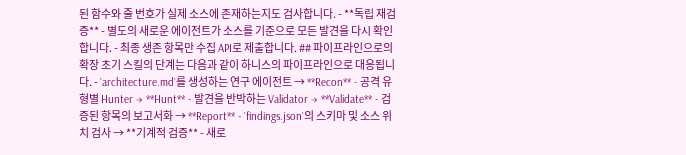된 함수와 줄 번호가 실제 소스에 존재하는지도 검사합니다. - **독립 재검증** - 별도의 새로운 에이전트가 소스를 기준으로 모든 발견을 다시 확인합니다. - 최종 생존 항목만 수집 API로 제출합니다. ## 파이프라인으로의 확장 초기 스킬의 단계는 다음과 같이 하니스의 파이프라인으로 대응됩니다. - `architecture.md`를 생성하는 연구 에이전트 → **Recon** - 공격 유형별 Hunter → **Hunt** - 발견을 반박하는 Validator → **Validate** - 검증된 항목의 보고서화 → **Report** - `findings.json`의 스키마 및 소스 위치 검사 → **기계적 검증** - 새로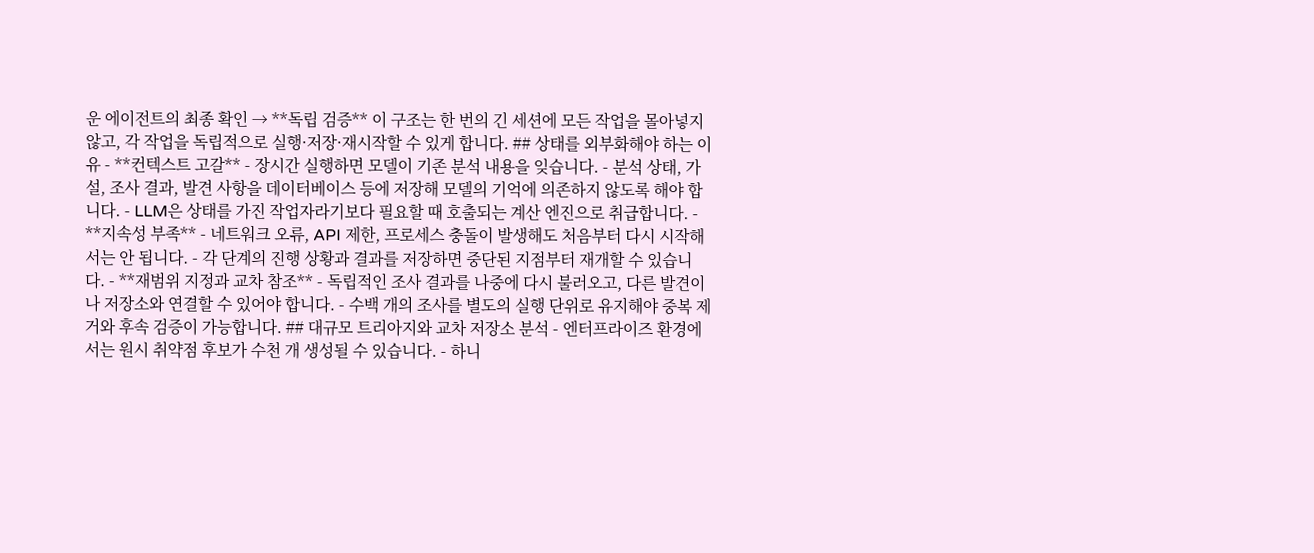운 에이전트의 최종 확인 → **독립 검증** 이 구조는 한 번의 긴 세션에 모든 작업을 몰아넣지 않고, 각 작업을 독립적으로 실행·저장·재시작할 수 있게 합니다. ## 상태를 외부화해야 하는 이유 - **컨텍스트 고갈** - 장시간 실행하면 모델이 기존 분석 내용을 잊습니다. - 분석 상태, 가설, 조사 결과, 발견 사항을 데이터베이스 등에 저장해 모델의 기억에 의존하지 않도록 해야 합니다. - LLM은 상태를 가진 작업자라기보다 필요할 때 호출되는 계산 엔진으로 취급합니다. - **지속성 부족** - 네트워크 오류, API 제한, 프로세스 충돌이 발생해도 처음부터 다시 시작해서는 안 됩니다. - 각 단계의 진행 상황과 결과를 저장하면 중단된 지점부터 재개할 수 있습니다. - **재범위 지정과 교차 참조** - 독립적인 조사 결과를 나중에 다시 불러오고, 다른 발견이나 저장소와 연결할 수 있어야 합니다. - 수백 개의 조사를 별도의 실행 단위로 유지해야 중복 제거와 후속 검증이 가능합니다. ## 대규모 트리아지와 교차 저장소 분석 - 엔터프라이즈 환경에서는 원시 취약점 후보가 수천 개 생성될 수 있습니다. - 하니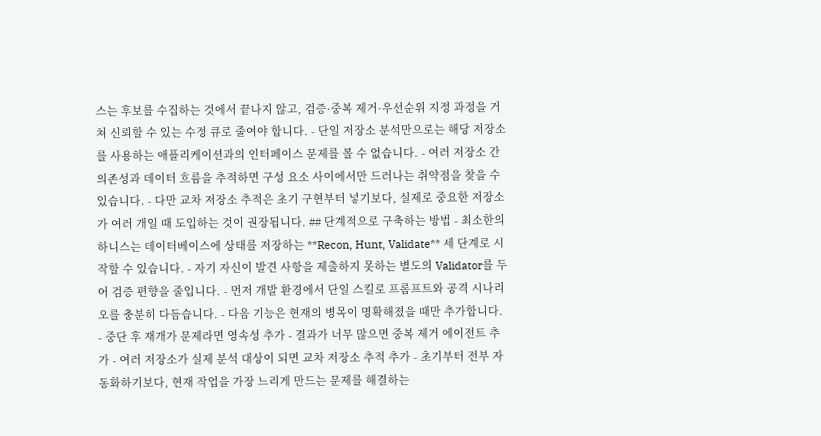스는 후보를 수집하는 것에서 끝나지 않고, 검증·중복 제거·우선순위 지정 과정을 거쳐 신뢰할 수 있는 수정 큐로 줄여야 합니다. - 단일 저장소 분석만으로는 해당 저장소를 사용하는 애플리케이션과의 인터페이스 문제를 볼 수 없습니다. - 여러 저장소 간 의존성과 데이터 흐름을 추적하면 구성 요소 사이에서만 드러나는 취약점을 찾을 수 있습니다. - 다만 교차 저장소 추적은 초기 구현부터 넣기보다, 실제로 중요한 저장소가 여러 개일 때 도입하는 것이 권장됩니다. ## 단계적으로 구축하는 방법 - 최소한의 하니스는 데이터베이스에 상태를 저장하는 **Recon, Hunt, Validate** 세 단계로 시작할 수 있습니다. - 자기 자신이 발견 사항을 제출하지 못하는 별도의 Validator를 두어 검증 편향을 줄입니다. - 먼저 개발 환경에서 단일 스킬로 프롬프트와 공격 시나리오를 충분히 다듬습니다. - 다음 기능은 현재의 병목이 명확해졌을 때만 추가합니다. - 중단 후 재개가 문제라면 영속성 추가 - 결과가 너무 많으면 중복 제거 에이전트 추가 - 여러 저장소가 실제 분석 대상이 되면 교차 저장소 추적 추가 - 초기부터 전부 자동화하기보다, 현재 작업을 가장 느리게 만드는 문제를 해결하는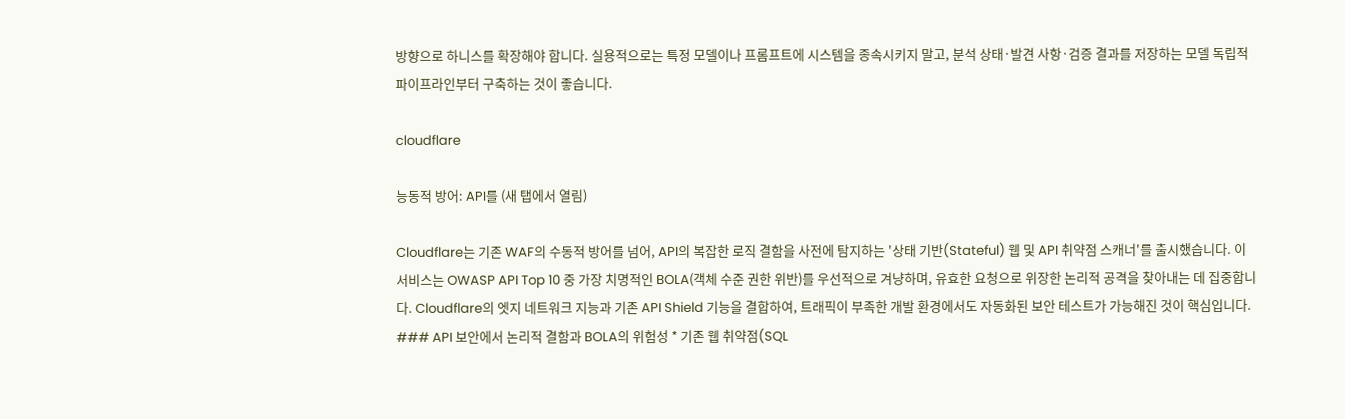방향으로 하니스를 확장해야 합니다. 실용적으로는 특정 모델이나 프롬프트에 시스템을 종속시키지 말고, 분석 상태·발견 사항·검증 결과를 저장하는 모델 독립적 파이프라인부터 구축하는 것이 좋습니다.

cloudflare

능동적 방어: API를 (새 탭에서 열림)

Cloudflare는 기존 WAF의 수동적 방어를 넘어, API의 복잡한 로직 결함을 사전에 탐지하는 '상태 기반(Stateful) 웹 및 API 취약점 스캐너'를 출시했습니다. 이 서비스는 OWASP API Top 10 중 가장 치명적인 BOLA(객체 수준 권한 위반)를 우선적으로 겨냥하며, 유효한 요청으로 위장한 논리적 공격을 찾아내는 데 집중합니다. Cloudflare의 엣지 네트워크 지능과 기존 API Shield 기능을 결합하여, 트래픽이 부족한 개발 환경에서도 자동화된 보안 테스트가 가능해진 것이 핵심입니다. ### API 보안에서 논리적 결함과 BOLA의 위험성 * 기존 웹 취약점(SQL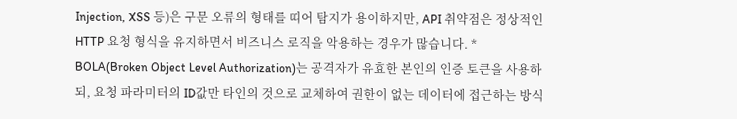Injection, XSS 등)은 구문 오류의 형태를 띠어 탐지가 용이하지만, API 취약점은 정상적인 HTTP 요청 형식을 유지하면서 비즈니스 로직을 악용하는 경우가 많습니다. * BOLA(Broken Object Level Authorization)는 공격자가 유효한 본인의 인증 토큰을 사용하되, 요청 파라미터의 ID값만 타인의 것으로 교체하여 권한이 없는 데이터에 접근하는 방식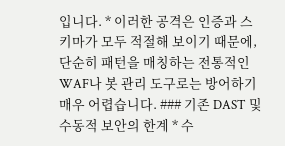입니다. * 이러한 공격은 인증과 스키마가 모두 적절해 보이기 때문에, 단순히 패턴을 매칭하는 전통적인 WAF나 봇 관리 도구로는 방어하기 매우 어렵습니다. ### 기존 DAST 및 수동적 보안의 한계 * 수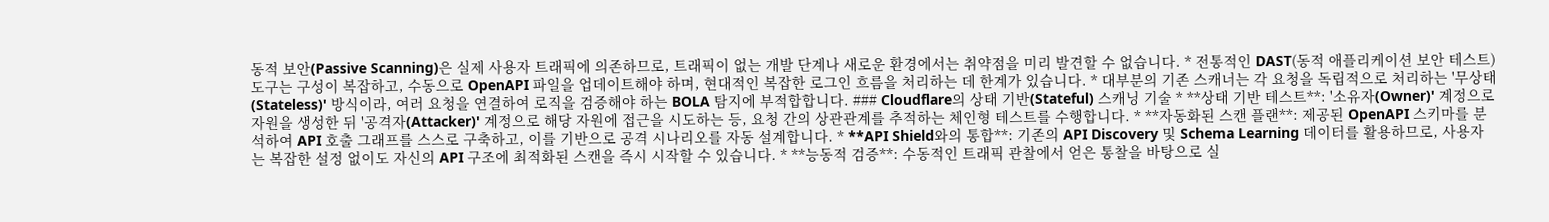동적 보안(Passive Scanning)은 실제 사용자 트래픽에 의존하므로, 트래픽이 없는 개발 단계나 새로운 환경에서는 취약점을 미리 발견할 수 없습니다. * 전통적인 DAST(동적 애플리케이션 보안 테스트) 도구는 구성이 복잡하고, 수동으로 OpenAPI 파일을 업데이트해야 하며, 현대적인 복잡한 로그인 흐름을 처리하는 데 한계가 있습니다. * 대부분의 기존 스캐너는 각 요청을 독립적으로 처리하는 '무상태(Stateless)' 방식이라, 여러 요청을 연결하여 로직을 검증해야 하는 BOLA 탐지에 부적합합니다. ### Cloudflare의 상태 기반(Stateful) 스캐닝 기술 * **상태 기반 테스트**: '소유자(Owner)' 계정으로 자원을 생성한 뒤 '공격자(Attacker)' 계정으로 해당 자원에 접근을 시도하는 등, 요청 간의 상관관계를 추적하는 체인형 테스트를 수행합니다. * **자동화된 스캔 플랜**: 제공된 OpenAPI 스키마를 분석하여 API 호출 그래프를 스스로 구축하고, 이를 기반으로 공격 시나리오를 자동 설계합니다. * **API Shield와의 통합**: 기존의 API Discovery 및 Schema Learning 데이터를 활용하므로, 사용자는 복잡한 설정 없이도 자신의 API 구조에 최적화된 스캔을 즉시 시작할 수 있습니다. * **능동적 검증**: 수동적인 트래픽 관찰에서 얻은 통찰을 바탕으로 실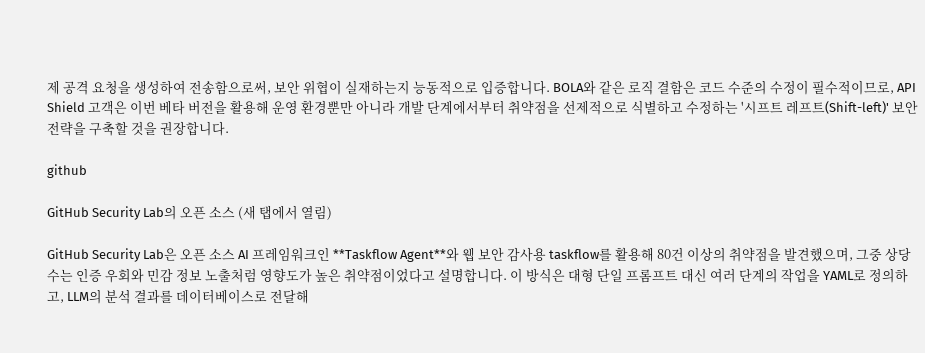제 공격 요청을 생성하여 전송함으로써, 보안 위협이 실재하는지 능동적으로 입증합니다. BOLA와 같은 로직 결함은 코드 수준의 수정이 필수적이므로, API Shield 고객은 이번 베타 버전을 활용해 운영 환경뿐만 아니라 개발 단계에서부터 취약점을 선제적으로 식별하고 수정하는 '시프트 레프트(Shift-left)' 보안 전략을 구축할 것을 권장합니다.

github

GitHub Security Lab의 오픈 소스 (새 탭에서 열림)

GitHub Security Lab은 오픈 소스 AI 프레임워크인 **Taskflow Agent**와 웹 보안 감사용 taskflow를 활용해 80건 이상의 취약점을 발견했으며, 그중 상당수는 인증 우회와 민감 정보 노출처럼 영향도가 높은 취약점이었다고 설명합니다. 이 방식은 대형 단일 프롬프트 대신 여러 단계의 작업을 YAML로 정의하고, LLM의 분석 결과를 데이터베이스로 전달해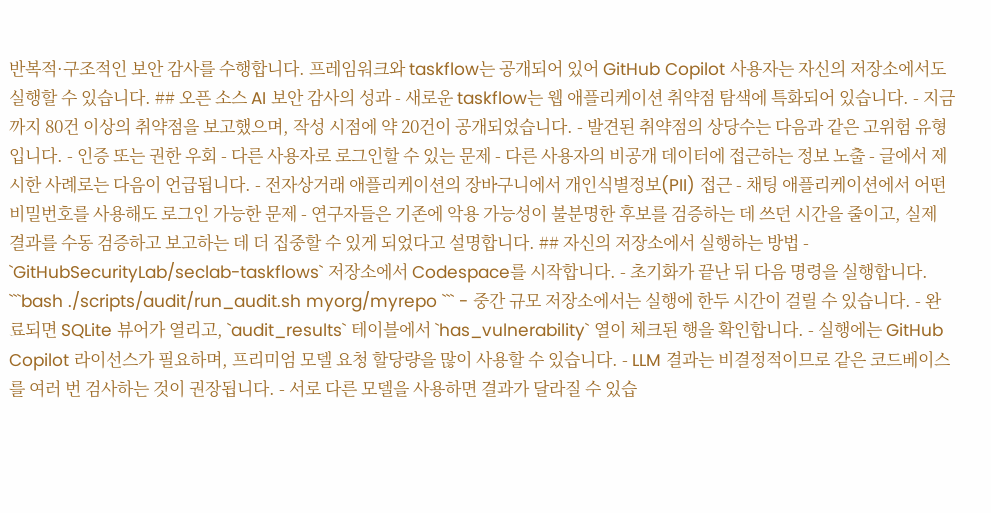반복적·구조적인 보안 감사를 수행합니다. 프레임워크와 taskflow는 공개되어 있어 GitHub Copilot 사용자는 자신의 저장소에서도 실행할 수 있습니다. ## 오픈 소스 AI 보안 감사의 성과 - 새로운 taskflow는 웹 애플리케이션 취약점 탐색에 특화되어 있습니다. - 지금까지 80건 이상의 취약점을 보고했으며, 작성 시점에 약 20건이 공개되었습니다. - 발견된 취약점의 상당수는 다음과 같은 고위험 유형입니다. - 인증 또는 권한 우회 - 다른 사용자로 로그인할 수 있는 문제 - 다른 사용자의 비공개 데이터에 접근하는 정보 노출 - 글에서 제시한 사례로는 다음이 언급됩니다. - 전자상거래 애플리케이션의 장바구니에서 개인식별정보(PII) 접근 - 채팅 애플리케이션에서 어떤 비밀번호를 사용해도 로그인 가능한 문제 - 연구자들은 기존에 악용 가능성이 불분명한 후보를 검증하는 데 쓰던 시간을 줄이고, 실제 결과를 수동 검증하고 보고하는 데 더 집중할 수 있게 되었다고 설명합니다. ## 자신의 저장소에서 실행하는 방법 - `GitHubSecurityLab/seclab-taskflows` 저장소에서 Codespace를 시작합니다. - 초기화가 끝난 뒤 다음 명령을 실행합니다. ```bash ./scripts/audit/run_audit.sh myorg/myrepo ``` - 중간 규모 저장소에서는 실행에 한두 시간이 걸릴 수 있습니다. - 완료되면 SQLite 뷰어가 열리고, `audit_results` 테이블에서 `has_vulnerability` 열이 체크된 행을 확인합니다. - 실행에는 GitHub Copilot 라이선스가 필요하며, 프리미엄 모델 요청 할당량을 많이 사용할 수 있습니다. - LLM 결과는 비결정적이므로 같은 코드베이스를 여러 번 검사하는 것이 권장됩니다. - 서로 다른 모델을 사용하면 결과가 달라질 수 있습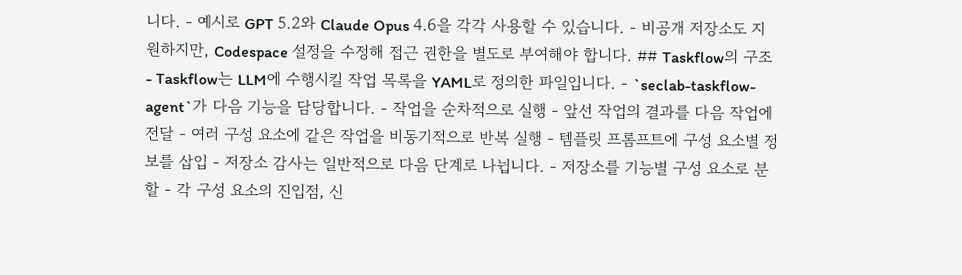니다. - 예시로 GPT 5.2와 Claude Opus 4.6을 각각 사용할 수 있습니다. - 비공개 저장소도 지원하지만, Codespace 설정을 수정해 접근 권한을 별도로 부여해야 합니다. ## Taskflow의 구조 - Taskflow는 LLM에 수행시킬 작업 목록을 YAML로 정의한 파일입니다. - `seclab-taskflow-agent`가 다음 기능을 담당합니다. - 작업을 순차적으로 실행 - 앞선 작업의 결과를 다음 작업에 전달 - 여러 구성 요소에 같은 작업을 비동기적으로 반복 실행 - 템플릿 프롬프트에 구성 요소별 정보를 삽입 - 저장소 감사는 일반적으로 다음 단계로 나뉩니다. - 저장소를 기능별 구성 요소로 분할 - 각 구성 요소의 진입점, 신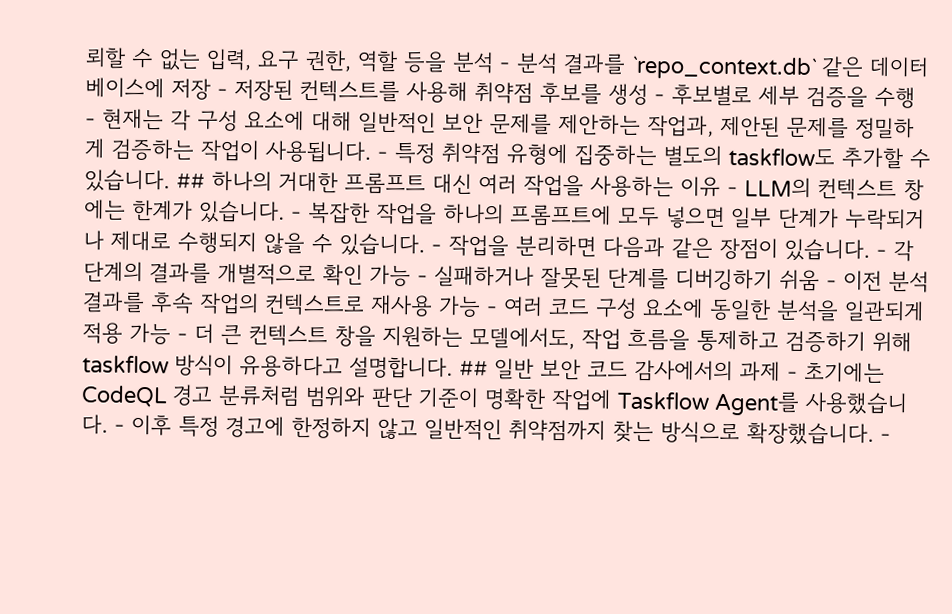뢰할 수 없는 입력, 요구 권한, 역할 등을 분석 - 분석 결과를 `repo_context.db` 같은 데이터베이스에 저장 - 저장된 컨텍스트를 사용해 취약점 후보를 생성 - 후보별로 세부 검증을 수행 - 현재는 각 구성 요소에 대해 일반적인 보안 문제를 제안하는 작업과, 제안된 문제를 정밀하게 검증하는 작업이 사용됩니다. - 특정 취약점 유형에 집중하는 별도의 taskflow도 추가할 수 있습니다. ## 하나의 거대한 프롬프트 대신 여러 작업을 사용하는 이유 - LLM의 컨텍스트 창에는 한계가 있습니다. - 복잡한 작업을 하나의 프롬프트에 모두 넣으면 일부 단계가 누락되거나 제대로 수행되지 않을 수 있습니다. - 작업을 분리하면 다음과 같은 장점이 있습니다. - 각 단계의 결과를 개별적으로 확인 가능 - 실패하거나 잘못된 단계를 디버깅하기 쉬움 - 이전 분석 결과를 후속 작업의 컨텍스트로 재사용 가능 - 여러 코드 구성 요소에 동일한 분석을 일관되게 적용 가능 - 더 큰 컨텍스트 창을 지원하는 모델에서도, 작업 흐름을 통제하고 검증하기 위해 taskflow 방식이 유용하다고 설명합니다. ## 일반 보안 코드 감사에서의 과제 - 초기에는 CodeQL 경고 분류처럼 범위와 판단 기준이 명확한 작업에 Taskflow Agent를 사용했습니다. - 이후 특정 경고에 한정하지 않고 일반적인 취약점까지 찾는 방식으로 확장했습니다. -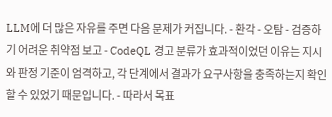LLM에 더 많은 자유를 주면 다음 문제가 커집니다. - 환각 - 오탐 - 검증하기 어려운 취약점 보고 - CodeQL 경고 분류가 효과적이었던 이유는 지시와 판정 기준이 엄격하고, 각 단계에서 결과가 요구사항을 충족하는지 확인할 수 있었기 때문입니다. - 따라서 목표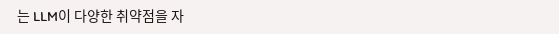는 LLM이 다양한 취약점을 자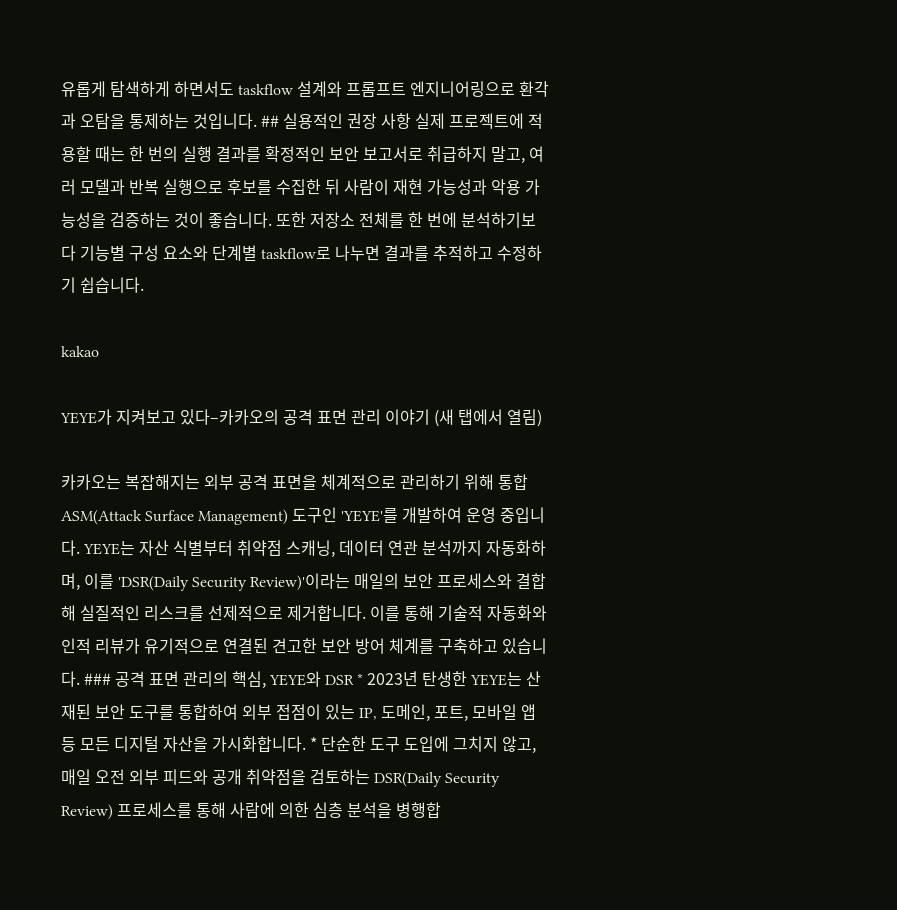유롭게 탐색하게 하면서도 taskflow 설계와 프롬프트 엔지니어링으로 환각과 오탐을 통제하는 것입니다. ## 실용적인 권장 사항 실제 프로젝트에 적용할 때는 한 번의 실행 결과를 확정적인 보안 보고서로 취급하지 말고, 여러 모델과 반복 실행으로 후보를 수집한 뒤 사람이 재현 가능성과 악용 가능성을 검증하는 것이 좋습니다. 또한 저장소 전체를 한 번에 분석하기보다 기능별 구성 요소와 단계별 taskflow로 나누면 결과를 추적하고 수정하기 쉽습니다.

kakao

YEYE가 지켜보고 있다–카카오의 공격 표면 관리 이야기 (새 탭에서 열림)

카카오는 복잡해지는 외부 공격 표면을 체계적으로 관리하기 위해 통합 ASM(Attack Surface Management) 도구인 'YEYE'를 개발하여 운영 중입니다. YEYE는 자산 식별부터 취약점 스캐닝, 데이터 연관 분석까지 자동화하며, 이를 'DSR(Daily Security Review)'이라는 매일의 보안 프로세스와 결합해 실질적인 리스크를 선제적으로 제거합니다. 이를 통해 기술적 자동화와 인적 리뷰가 유기적으로 연결된 견고한 보안 방어 체계를 구축하고 있습니다. ### 공격 표면 관리의 핵심, YEYE와 DSR * 2023년 탄생한 YEYE는 산재된 보안 도구를 통합하여 외부 접점이 있는 IP, 도메인, 포트, 모바일 앱 등 모든 디지털 자산을 가시화합니다. * 단순한 도구 도입에 그치지 않고, 매일 오전 외부 피드와 공개 취약점을 검토하는 DSR(Daily Security Review) 프로세스를 통해 사람에 의한 심층 분석을 병행합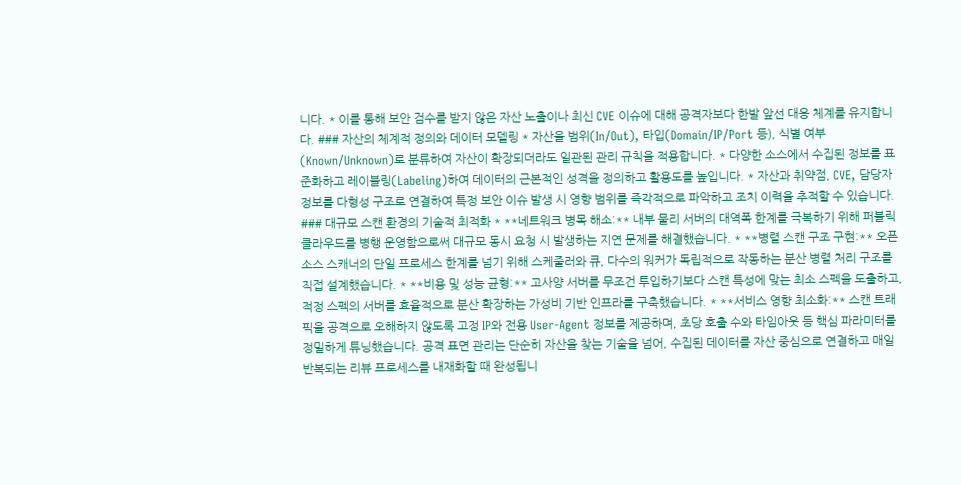니다. * 이를 통해 보안 검수를 받지 않은 자산 노출이나 최신 CVE 이슈에 대해 공격자보다 한발 앞선 대응 체계를 유지합니다. ### 자산의 체계적 정의와 데이터 모델링 * 자산을 범위(In/Out), 타입(Domain/IP/Port 등), 식별 여부(Known/Unknown)로 분류하여 자산이 확장되더라도 일관된 관리 규칙을 적용합니다. * 다양한 소스에서 수집된 정보를 표준화하고 레이블링(Labeling)하여 데이터의 근본적인 성격을 정의하고 활용도를 높입니다. * 자산과 취약점, CVE, 담당자 정보를 다형성 구조로 연결하여 특정 보안 이슈 발생 시 영향 범위를 즉각적으로 파악하고 조치 이력을 추적할 수 있습니다. ### 대규모 스캔 환경의 기술적 최적화 * **네트워크 병목 해소:** 내부 물리 서버의 대역폭 한계를 극복하기 위해 퍼블릭 클라우드를 병행 운영함으로써 대규모 동시 요청 시 발생하는 지연 문제를 해결했습니다. * **병렬 스캔 구조 구현:** 오픈소스 스캐너의 단일 프로세스 한계를 넘기 위해 스케줄러와 큐, 다수의 워커가 독립적으로 작동하는 분산 병렬 처리 구조를 직접 설계했습니다. * **비용 및 성능 균형:** 고사양 서버를 무조건 투입하기보다 스캔 특성에 맞는 최소 스펙을 도출하고, 적정 스펙의 서버를 효율적으로 분산 확장하는 가성비 기반 인프라를 구축했습니다. * **서비스 영향 최소화:** 스캔 트래픽을 공격으로 오해하지 않도록 고정 IP와 전용 User-Agent 정보를 제공하며, 초당 호출 수와 타임아웃 등 핵심 파라미터를 정밀하게 튜닝했습니다. 공격 표면 관리는 단순히 자산을 찾는 기술을 넘어, 수집된 데이터를 자산 중심으로 연결하고 매일 반복되는 리뷰 프로세스를 내재화할 때 완성됩니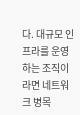다. 대규모 인프라를 운영하는 조직이라면 네트워크 병목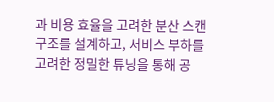과 비용 효율을 고려한 분산 스캔 구조를 설계하고, 서비스 부하를 고려한 정밀한 튜닝을 통해 공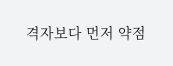격자보다 먼저 약점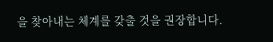을 찾아내는 체계를 갖출 것을 권장합니다.